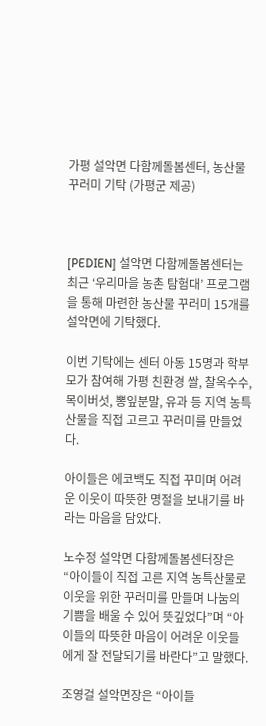가평 설악면 다함께돌봄센터, 농산물 꾸러미 기탁 (가평군 제공)



[PEDIEN] 설악면 다함께돌봄센터는 최근 ‘우리마을 농촌 탐험대’ 프로그램을 통해 마련한 농산물 꾸러미 15개를 설악면에 기탁했다.

이번 기탁에는 센터 아동 15명과 학부모가 참여해 가평 친환경 쌀, 찰옥수수, 목이버섯, 뽕잎분말, 유과 등 지역 농특산물을 직접 고르고 꾸러미를 만들었다.

아이들은 에코백도 직접 꾸미며 어려운 이웃이 따뜻한 명절을 보내기를 바라는 마음을 담았다.

노수정 설악면 다함께돌봄센터장은 “아이들이 직접 고른 지역 농특산물로 이웃을 위한 꾸러미를 만들며 나눔의 기쁨을 배울 수 있어 뜻깊었다”며 “아이들의 따뜻한 마음이 어려운 이웃들에게 잘 전달되기를 바란다”고 말했다.

조영걸 설악면장은 “아이들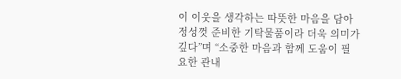이 이웃을 생각하는 따뜻한 마음을 담아 정성껏 준비한 기탁물품이라 더욱 의미가 깊다”며 “소중한 마음과 함께 도움이 필요한 관내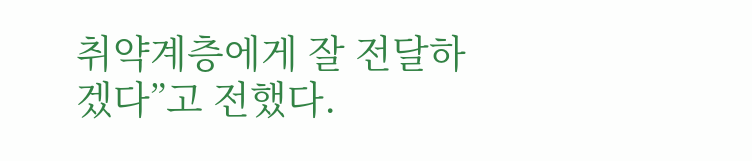취약계층에게 잘 전달하겠다”고 전했다.